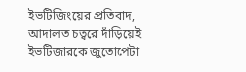ইভটিজিংয়ের প্রতিবাদ, আদালত চত্বরে দাঁড়িয়েই ইভটিজারকে জুতোপেটা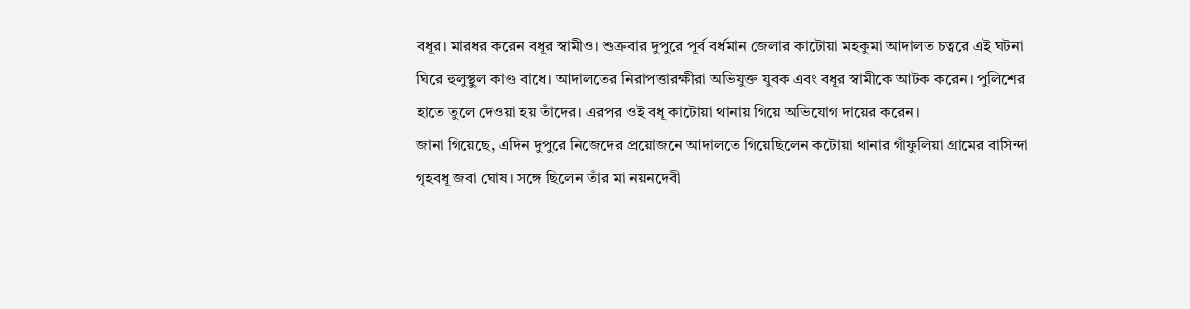বধূর। মারধর করেন বধূর স্বামীও। শুক্রবার দুপুরে পূর্ব বর্ধমান জেলার কাটোয়া মহকুমা আদালত চত্বরে এই ঘটনা ঘিরে হুলুস্থুল কাণ্ড বাধে। আদালতের নিরাপত্তারক্ষীরা অভিযুক্ত যুবক এবং বধূর স্বামীকে আটক করেন। পুলিশের হাতে তুলে দেওয়া হয় তাঁদের। এরপর ওই বধূ কাটোয়া থানায় গিয়ে অভিযোগ দায়ের করেন।
জানা গিয়েছে, এদিন দুপুরে নিজেদের প্রয়োজনে আদালতে গিয়েছিলেন কটোয়া থানার গাঁফুলিয়া গ্রামের বাসিন্দা গৃহবধূ জবা ঘোষ। সঙ্গে ছিলেন তাঁর মা নয়নদেবী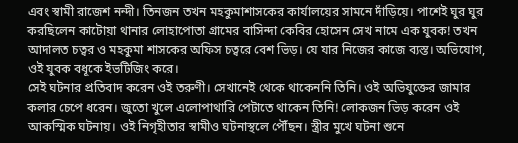এবং স্বামী রাজেশ নন্দী। তিনজন তখন মহকুমাশাসকের কার্যালয়ের সামনে দাঁড়িয়ে। পাশেই ঘুর ঘুর করছিলেন কাটোয়া থানার লোহাপোতা গ্রামের বাসিন্দা কেবির হোসেন সেখ নামে এক যুবক! তখন আদালত চত্বর ও মহকুমা শাসকের অফিস চত্বরে বেশ ভিড়। যে যার নিজের কাজে ব্যস্ত। অভিযোগ, ওই যুবক বধূকে ইভটিজিং করে।
সেই ঘটনার প্রতিবাদ করেন ওই তরুণী। সেখানেই থেকে থাকেননি তিনি। ওই অভিযুক্তের জামার কলার চেপে ধরেন। জুতো খুলে এলোপাথারি পেটাতে থাকেন তিনি! লোকজন ভিড় করেন ওই আকস্মিক ঘটনায়। ওই নিগৃহীতার স্বামীও ঘটনাস্থলে পৌঁছন। স্ত্রীর মুখে ঘটনা শুনে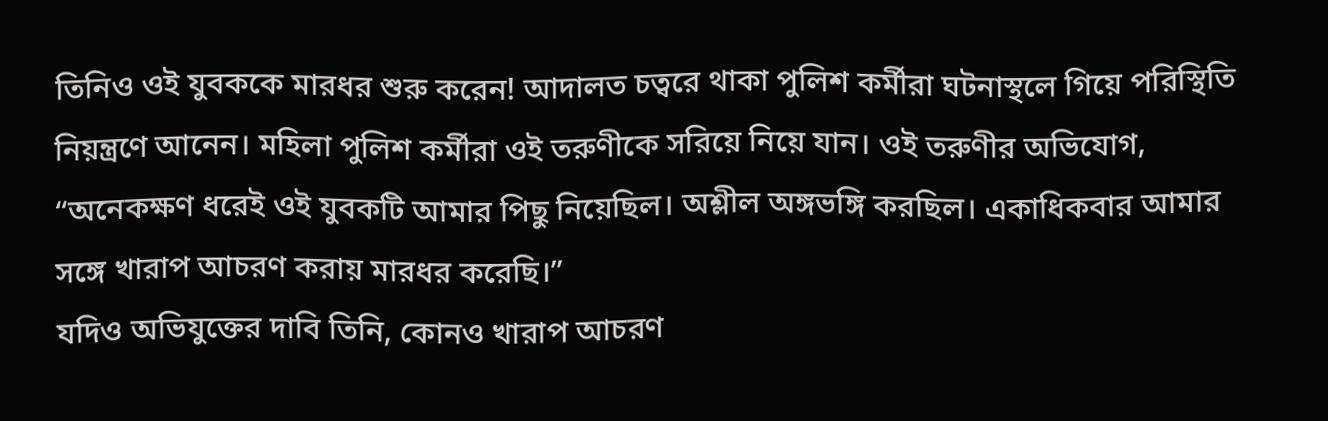তিনিও ওই যুবককে মারধর শুরু করেন! আদালত চত্বরে থাকা পুলিশ কর্মীরা ঘটনাস্থলে গিয়ে পরিস্থিতি নিয়ন্ত্রণে আনেন। মহিলা পুলিশ কর্মীরা ওই তরুণীকে সরিয়ে নিয়ে যান। ওই তরুণীর অভিযোগ, “অনেকক্ষণ ধরেই ওই যুবকটি আমার পিছু নিয়েছিল। অশ্লীল অঙ্গভঙ্গি করছিল। একাধিকবার আমার সঙ্গে খারাপ আচরণ করায় মারধর করেছি।”
যদিও অভিযুক্তের দাবি তিনি, কোনও খারাপ আচরণ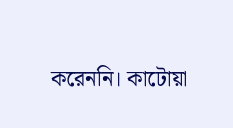করেননি। কাটোয়া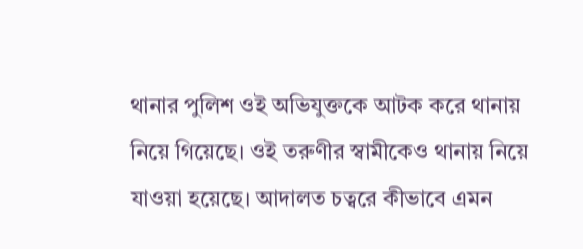থানার পুলিশ ওই অভিযুক্তকে আটক করে থানায় নিয়ে গিয়েছে। ওই তরুণীর স্বামীকেও থানায় নিয়ে যাওয়া হয়েছে। আদালত চত্বরে কীভাবে এমন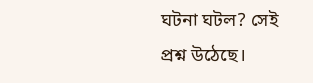ঘটনা ঘটল? সেই প্রশ্ন উঠেছে।